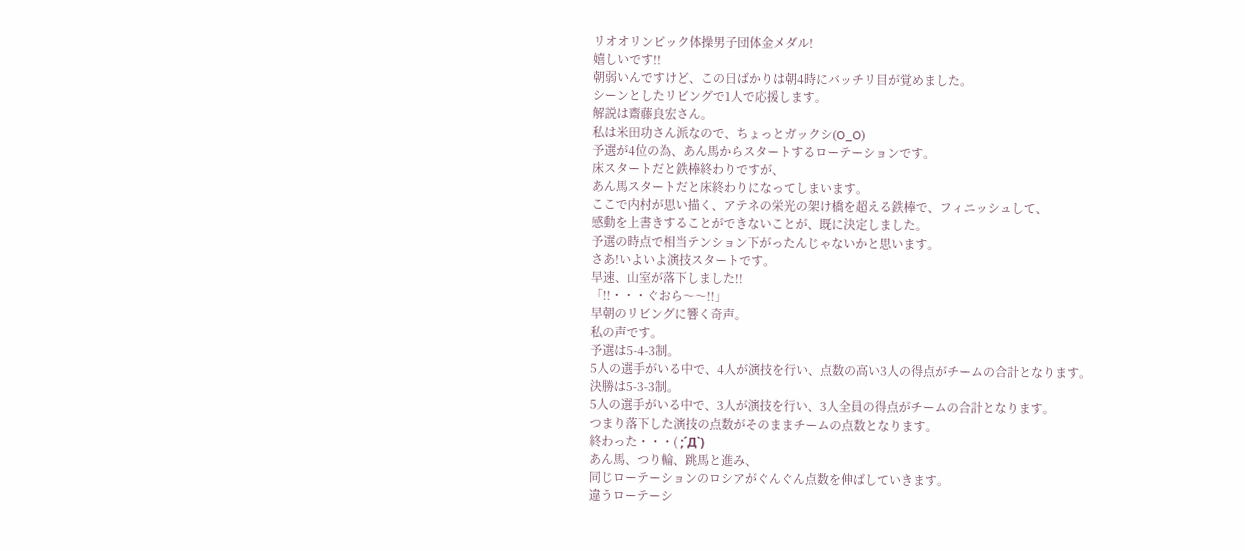リオオリンピック体操男子団体金メダル!
嬉しいです!!
朝弱いんですけど、この日ばかりは朝4時にバッチリ目が覚めました。
シーンとしたリビングで1人で応援します。
解説は齋藤良宏さん。
私は米田功さん派なので、ちょっとガックシ(O_O)
予選が4位の為、あん馬からスタートするローテーションです。
床スタートだと鉄棒終わりですが、
あん馬スタートだと床終わりになってしまいます。
ここで内村が思い描く、アテネの栄光の架け橋を超える鉄棒で、フィニッシュして、
感動を上書きすることができないことが、既に決定しました。
予選の時点で相当テンション下がったんじゃないかと思います。
さあ!いよいよ演技スタートです。
早速、山室が落下しました!!
「!!・・・ぐおら〜〜!!」
早朝のリビングに響く奇声。
私の声です。
予選は5-4-3制。
5人の選手がいる中で、4人が演技を行い、点数の高い3人の得点がチームの合計となります。
決勝は5-3-3制。
5人の選手がいる中で、3人が演技を行い、3人全員の得点がチームの合計となります。
つまり落下した演技の点数がそのままチームの点数となります。
終わった・・・( ;´Д`)
あん馬、つり輪、跳馬と進み、
同じローテーションのロシアがぐんぐん点数を伸ばしていきます。
違うローテーシ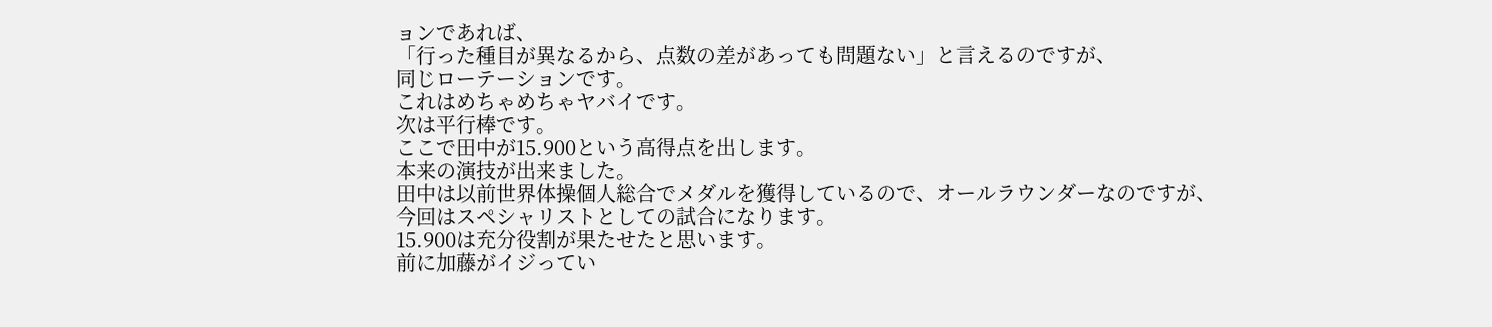ョンであれば、
「行った種目が異なるから、点数の差があっても問題ない」と言えるのですが、
同じローテーションです。
これはめちゃめちゃヤバイです。
次は平行棒です。
ここで田中が15.900という高得点を出します。
本来の演技が出来ました。
田中は以前世界体操個人総合でメダルを獲得しているので、オールラウンダーなのですが、
今回はスペシャリストとしての試合になります。
15.900は充分役割が果たせたと思います。
前に加藤がイジってい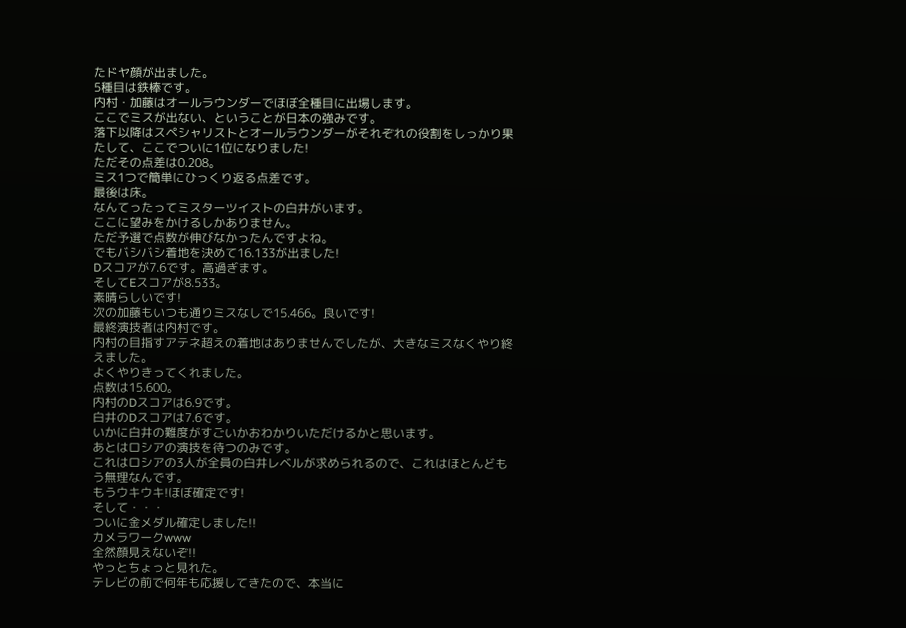たドヤ顔が出ました。
5種目は鉄棒です。
内村・加藤はオールラウンダーでほぼ全種目に出場します。
ここでミスが出ない、ということが日本の強みです。
落下以降はスペシャリストとオールラウンダーがそれぞれの役割をしっかり果たして、ここでついに1位になりました!
ただその点差は0.208。
ミス1つで簡単にひっくり返る点差です。
最後は床。
なんてったってミスターツイストの白井がいます。
ここに望みをかけるしかありません。
ただ予選で点数が伸びなかったんですよね。
でもバシバシ着地を決めて16.133が出ました!
Dスコアが7.6です。高過ぎます。
そしてEスコアが8.533。
素晴らしいです!
次の加藤もいつも通りミスなしで15.466。良いです!
最終演技者は内村です。
内村の目指すアテネ超えの着地はありませんでしたが、大きなミスなくやり終えました。
よくやりきってくれました。
点数は15.600。
内村のDスコアは6.9です。
白井のDスコアは7.6です。
いかに白井の難度がすごいかおわかりいただけるかと思います。
あとはロシアの演技を待つのみです。
これはロシアの3人が全員の白井レベルが求められるので、これはほとんどもう無理なんです。
もうウキウキ!ほぼ確定です!
そして・・・
ついに金メダル確定しました!!
カメラワークwww
全然顔見えないぞ!!
やっとちょっと見れた。
テレビの前で何年も応援してきたので、本当に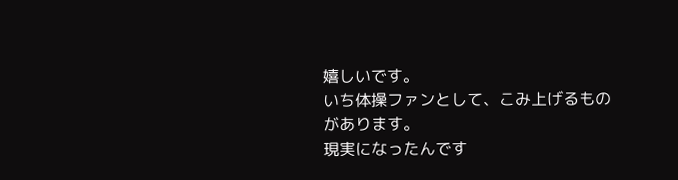嬉しいです。
いち体操ファンとして、こみ上げるものがあります。
現実になったんです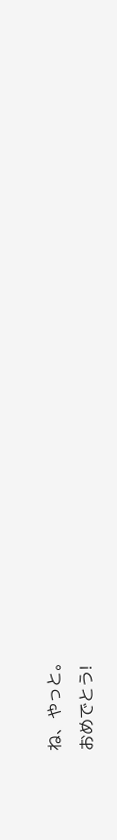ね、やっと。
おめでとう!